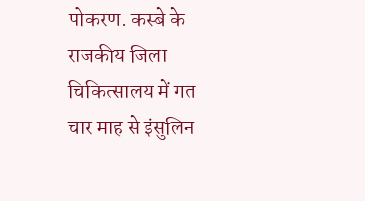पोकरण. कस्बे के राजकीय जिला चिकित्सालय में गत चार माह से इंसुलिन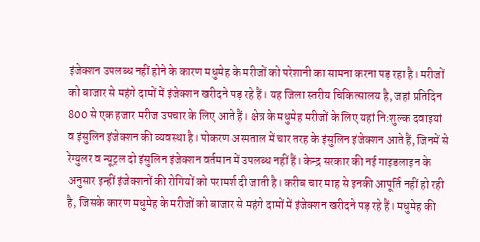इंजेक्शन उपलब्ध नहीं होने के कारण मधुमेह के मरीजों को परेशानी का सामना करना पड़ रहा है। मरीजों को बाजार से महंगे दामों में इंजेक्शन खरीदने पड़ रहे हैं। यह जिला स्तरीय चिकित्सालय है, जहां प्रतिदिन 800 से एक हजार मरीज उपचार के लिए आते हैं। क्षेत्र के मधुमेह मरीजों के लिए यहां नि:शुल्क दवाइयां व इंसुलिन इंजेक्शन की व्यवस्था है। पोकरण अस्पताल में चार तरह के इंसुलिन इंजेक्शन आते हैं, जिनमें से रेग्युलर व न्यूट्रल दो इंसुलिन इंजेक्शन वर्तमान में उपलब्ध नहीं हैं। केन्द्र सरकार की नई गाइडलाइन के अनुसार इन्हीं इंजेक्शनों की रोगियों को परामर्श दी जाती है। करीब चार माह से इनकी आपूर्ति नहीं हो रही है, जिसके कारण मधुमेह के मरीजों को बाजार से महंगे दामों में इंजेक्शन खरीदने पड़ रहे हैं। मधुमेह की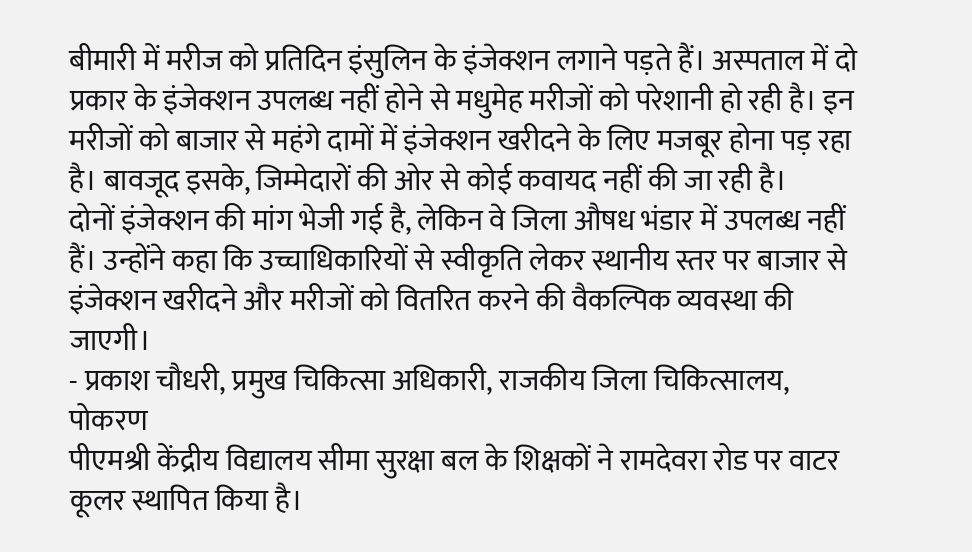बीमारी में मरीज को प्रतिदिन इंसुलिन के इंजेक्शन लगाने पड़ते हैं। अस्पताल में दो प्रकार के इंजेक्शन उपलब्ध नहीं होने से मधुमेह मरीजों को परेशानी हो रही है। इन मरीजों को बाजार से महंगे दामों में इंजेक्शन खरीदने के लिए मजबूर होना पड़ रहा है। बावजूद इसके, जिम्मेदारों की ओर से कोई कवायद नहीं की जा रही है।
दोनों इंजेक्शन की मांग भेजी गई है, लेकिन वे जिला औषध भंडार में उपलब्ध नहीं हैं। उन्होंने कहा कि उच्चाधिकारियों से स्वीकृति लेकर स्थानीय स्तर पर बाजार से इंजेक्शन खरीदने और मरीजों को वितरित करने की वैकल्पिक व्यवस्था की जाएगी।
- प्रकाश चौधरी, प्रमुख चिकित्सा अधिकारी, राजकीय जिला चिकित्सालय, पोकरण
पीएमश्री केंद्रीय विद्यालय सीमा सुरक्षा बल के शिक्षकों ने रामदेवरा रोड पर वाटर कूलर स्थापित किया है।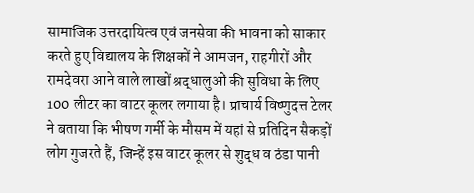सामाजिक उत्तरदायित्व एवं जनसेवा की भावना को साकार करते हुए विद्यालय के शिक्षकों ने आमजन, राहगीरों और रामदेवरा आने वाले लाखों श्रद्धालुओं की सुविधा के लिए 100 लीटर का वाटर कूलर लगाया है। प्राचार्य विष्णुदत्त टेलर ने बताया कि भीषण गर्मी के मौसम में यहां से प्रतिदिन सैकड़ों लोग गुजरते हैं, जिन्हें इस वाटर कूलर से शुद्ध व ठंडा पानी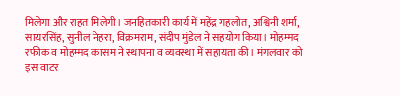मिलेगा और राहत मिलेगी। जनहितकारी कार्य में महेंद्र गहलोत, अश्विनी शर्मा, सायरसिंह, सुनील नेहरा, विक्रमराम, संदीप मुंडेल ने सहयोग किया। मोहम्मद रफीक व मोहम्मद कासम ने स्थापना व व्यवस्था में सहायता की। मंगलवार को इस वाटर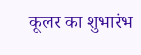कूलर का शुभारंभ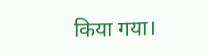किया गया।